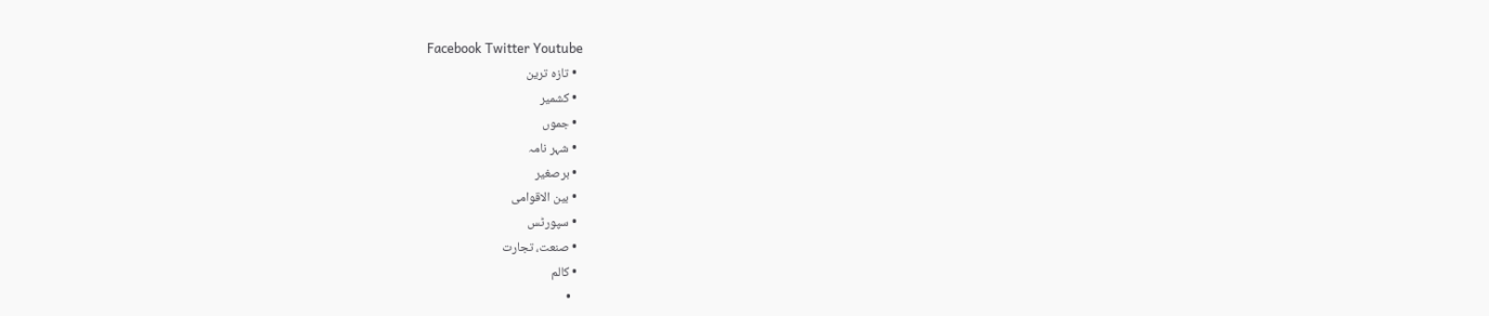Facebook Twitter Youtube
  • تازہ ترین
  • کشمیر
  • جموں
  • شہر نامہ
  • برصغیر
  • بین الاقوامی
  • سپورٹس
  • صنعت، تجارت
  • کالم
    •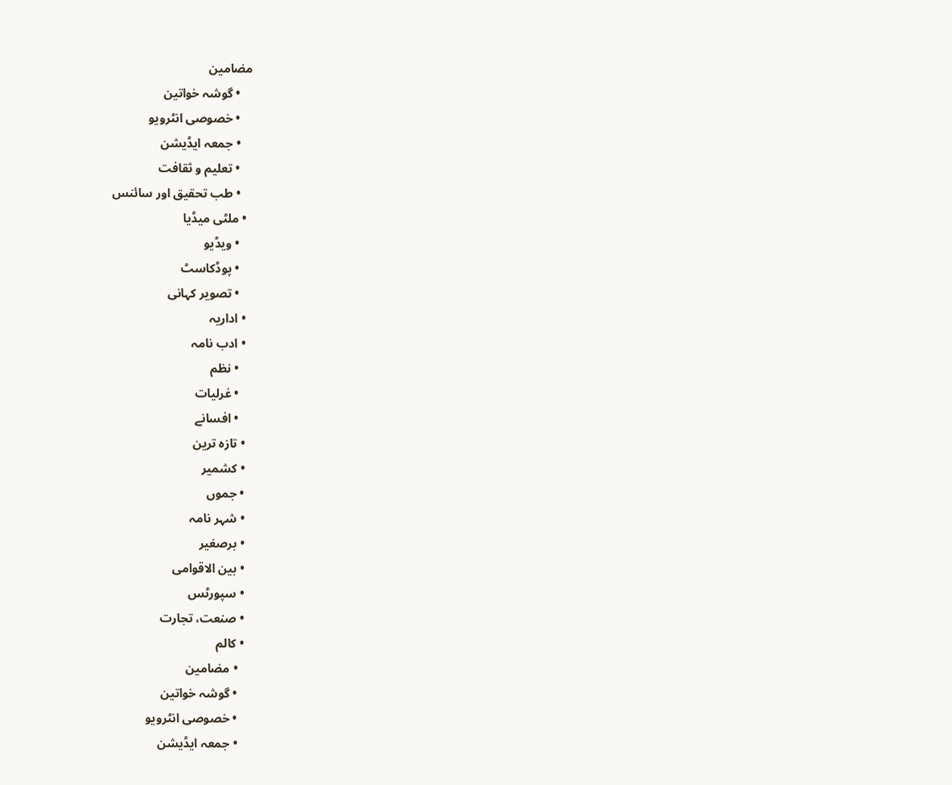مضامین
    • گوشہ خواتین
    • خصوصی انٹرویو
    • جمعہ ایڈیشن
    • تعلیم و ثقافت
    • طب تحقیق اور سائنس
  • ملٹی میڈیا
    • ویڈیو
    • پوڈکاسٹ
    • تصویر کہانی
  • اداریہ
  • ادب نامہ
    • نظم
    • غرلیات
    • افسانے
  • تازہ ترین
  • کشمیر
  • جموں
  • شہر نامہ
  • برصغیر
  • بین الاقوامی
  • سپورٹس
  • صنعت، تجارت
  • کالم
    • مضامین
    • گوشہ خواتین
    • خصوصی انٹرویو
    • جمعہ ایڈیشن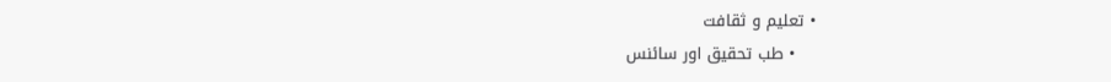• تعلیم و ثقافت
    • طب تحقیق اور سائنس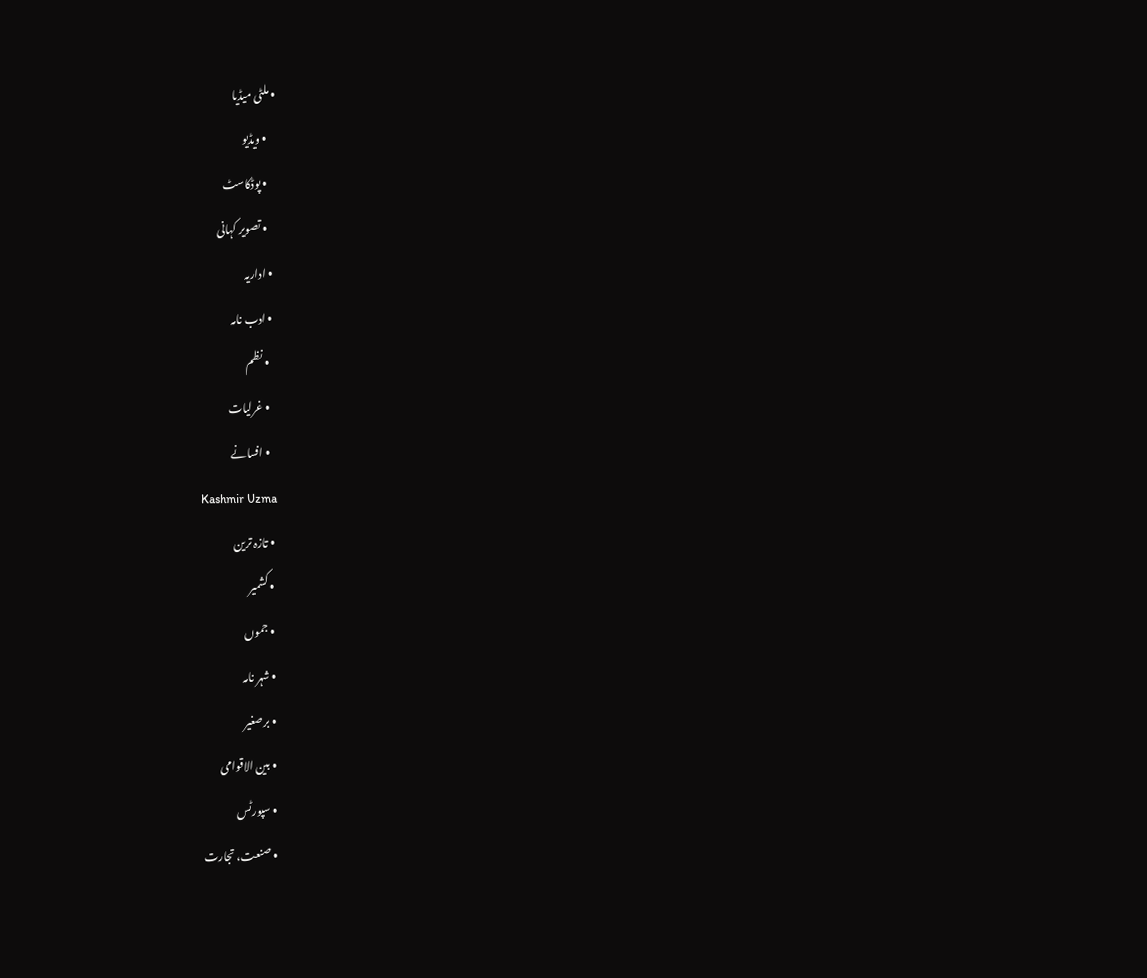• ملٹی میڈیا
    • ویڈیو
    • پوڈکاسٹ
    • تصویر کہانی
  • اداریہ
  • ادب نامہ
    • نظم
    • غرلیات
    • افسانے
Kashmir Uzma
  • تازہ ترین
  • کشمیر
  • جموں
  • شہر نامہ
  • برصغیر
  • بین الاقوامی
  • سپورٹس
  • صنعت، تجارت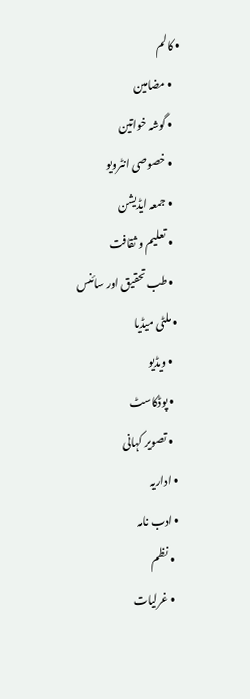• کالم
    • مضامین
    • گوشہ خواتین
    • خصوصی انٹرویو
    • جمعہ ایڈیشن
    • تعلیم و ثقافت
    • طب تحقیق اور سائنس
  • ملٹی میڈیا
    • ویڈیو
    • پوڈکاسٹ
    • تصویر کہانی
  • اداریہ
  • ادب نامہ
    • نظم
    • غرلیات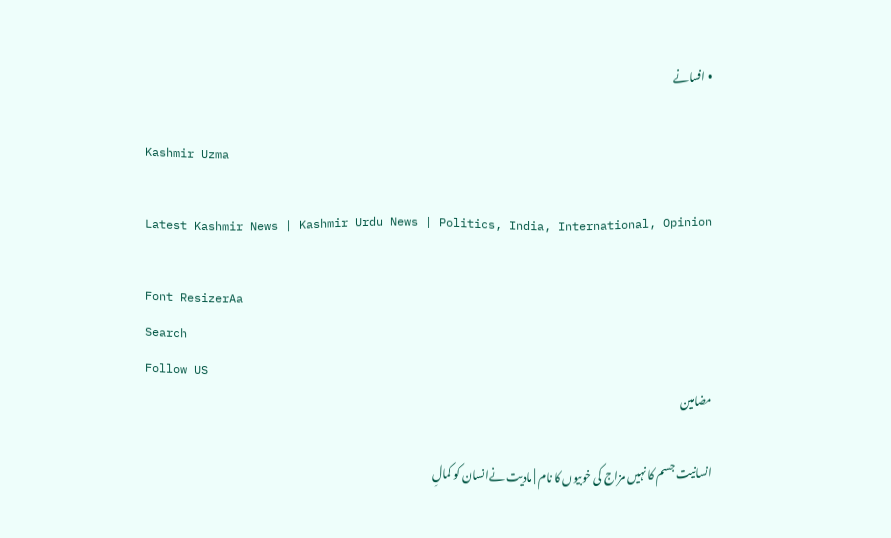• افسانے

Kashmir Uzma

Latest Kashmir News | Kashmir Urdu News | Politics, India, International, Opinion

Font ResizerAa
Search
Follow US
مضامین

انسانیت جسم کا نہیں مزاج کی خوبیوں کا نام | مادیت نےانسان کو کمالِ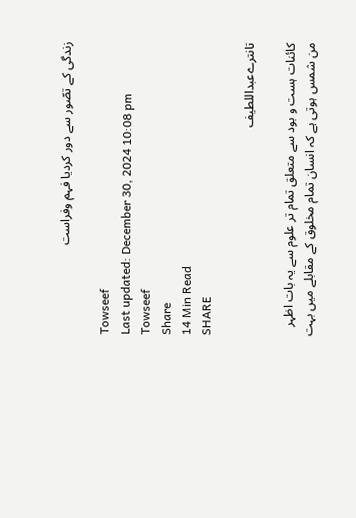زندگی کے تصّور سے دور کردیا فہم وفراست

Towseef
Last updated: December 30, 2024 10:08 pm
Towseef
Share
14 Min Read
SHARE

تانترےعبداللطیف

کائنات ہست و بود سے متعلق تمام تر علوم سے یہ بات اظہر من شمس ہوتی ہے کہ انسان تمام مخلوق کے مقابلے میں بہت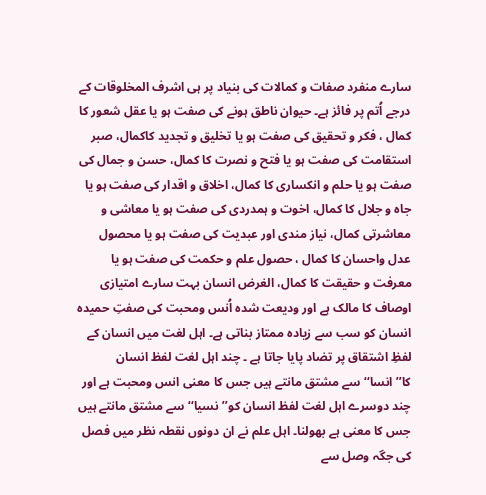سارے منفرد صفات و کمالات کی بنیاد پر ہی اشرف المخلوقات کے درجے اُتم پر فائز ہے۔ حیوان ناطق ہونے کی صفت ہو یا عقل شعور کا کمال ، فکر و تحقیق کی صفت ہو یا تخلیق و تجدید کاکمال، صبر استقامت کی صفت ہو یا فتح و نصرت کا کمال، حسن و جمال کی صفت ہو یا حلم و انکساری کا کمال، اخلاق و اقدار کی صفت ہو یا جاہ و جلال کا کمال، اخوت و ہمدردی کی صفت ہو یا معاشی و معاشرتی کمال، نیاز مندی اور عبدیت کی صفت ہو یا محصول عدل واحسان کا کمال ، حصول علم و حکمت کی صفت ہو یا معرفت و حقیقت کا کمال، الغرض انسان بہت سارے امتیازی اوصاف کا مالک ہے اور ودیعت شدہ اُنس ومحبت کی صفتِ حمیدہ انسان کو سب سے زیادہ ممتاز بناتی ہے۔ اہل لغت میں انسان کے لفظِ اشتقاق پر تضاد پایا جاتا ہے ۔ چند اہل لغت لفظ انسان کا’’انسا‘‘ سے مشتق مانتے ہیں جس کا معنی انس ومحبت ہے اور چند دوسرے اہل لغت لفظ انسان کو’’نسیا‘‘ سے مشتق مانتے ہیں جس کا معنی ہے بھولنا۔ اہل علم نے ان دونوں نقطہ نظر میں فصل کی جگہ وصل سے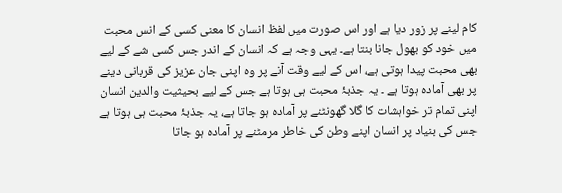کام لینے پر زور دیا ہے اور اس صورت میں لفظ انسان کا معنی کسی کے انس محبت میں خود کو بھول جانا بنتا ہے۔ یہی وجہ ہے کہ انسان کے اندر جس کسی شے کے لیے بھی محبت پیدا ہوتی ہے، اس کے لیے وقت آنے پر وہ اپنی جان عزیز کی قربانی دینے پر بھی آمادہ ہوتا ہے ۔ یہ جذبۂ محبت ہی ہوتا ہے جس کے لیے بحیثیت والدین انسان اپنی تمام تر خواہشات کا گلا گھونٹنے پر آمادہ ہو جاتا ہے، یہ جذبۂ محبت ہی ہوتا ہے جس کی بنیاد پر انسان اپنے وطن کی خاطر مرمٹنے پر آمادہ ہو جاتا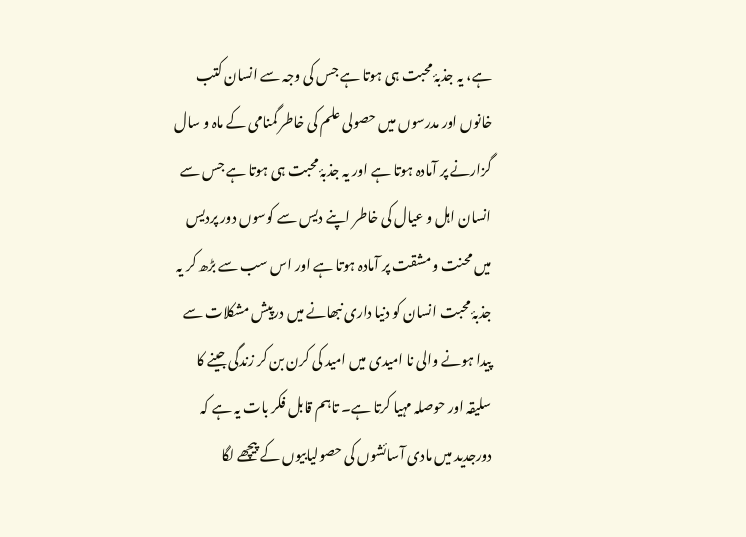ہے، یہ جذبۂ محبت ہی ہوتا ہے جس کی وجہ سے انسان کتب خانوں اور مدرسوں میں حصولی علم کی خاطر گمنامی کے ماہ و سال گزارنے پر آمادہ ہوتا ہے اور یہ جذبۂ محبت ہی ہوتا ہے جس سے انسان اہل و عیال کی خاطر اپنے دیس سے کوسوں دور پردیس میں محنت و مشقت پر آمادہ ہوتا ہے اور اس سب سے بڑھ کر یہ جذبۂ محبت انسان کو دنیا داری نبھانے میں درپیش مشکلات سے پیدا ہونے والی نا امیدی میں امید کی کرن بن کر زندگی جینے کا سلیقہ اور حوصلہ مہیا کرتا ہے۔ تاہم قابل فکر بات یہ ہے کہ دورجدید میں مادی آسائشوں کی حصولیابیوں کے پیچھے لگا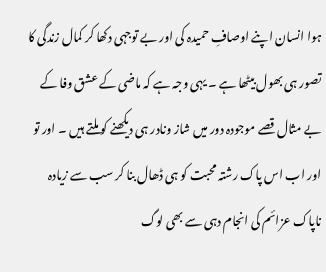ہوا انسان اپنے اوصافِ حمیدہ کی اور بے توجہی دکھا کر کمال زندگی کا تصور ہی بھول بیٹھا ہے ۔ یہی وجہ ہے کہ ماضی کے عشق وفا کے بے مثال قصے موجودہ دور میں شاز ونادر ہی دیکھنے کو ملتے ہیں ۔ اور تو اور اب اس پاک رشتہ محبت کو ہی ڈھال بنا کر سب سے زیادہ ناپاک عزائم کی انجام دہی سے بھی لوگ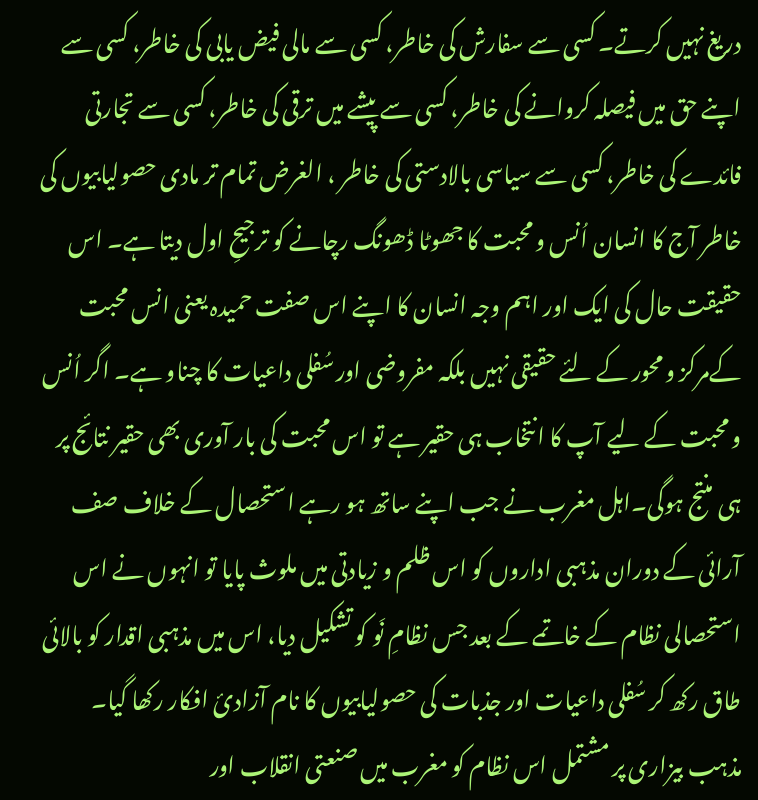دریغ نہیں کرتے۔ کسی سے سفارش کی خاطر، کسی سے مالی فیض یابی کی خاطر، کسی سے اپنے حق میں فیصلہ کروانے کی خاطر، کسی سے پیشے میں ترقی کی خاطر، کسی سے تجارتی فائدے کی خاطر، کسی سے سیاسی بالادستی کی خاطر ، الغرض تمام تر مادی حصولیابیوں کی خاطر آج کا انسان اُنس و محبت کا جھوٹا ڈھونگ رچانے کو ترجیحِ اول دیتا ہے۔ اس حقیقت حال کی ایک اور اہم وجہ انسان کا اپنے اس صفت حمیدہ یعنی انس محبت کےمرکز و محور کے لئے حقیقی نہیں بلکہ مفروضی اور سُفلی داعیات کا چناو ہے۔ اگر اُنس و محبت کے لیے آپ کا انتخاب ہی حقیر ہے تو اس محبت کی بار آوری بھی حقیر نتائج پر ہی منتج ہوگی۔اہل مغرب نے جب اپنے ساتھ ہو رہے استحصال کے خلاف صف آرائی کے دوران مذہبی اداروں کو اس ظلم و زیادتی میں ملوث پایا تو انہوں نے اس استحصالی نظام کے خاتمے کے بعد جس نظامِ نَو کو تشکیل دیا، اس میں مذہبی اقدار کو بالائی طاق رکھ کر سُفلی داعیات اور جذبات کی حصولیابیوں کا نام آزادئ افکار رکھا گیا۔ مذہب بیزاری پر مشتمل اس نظام کو مغرب میں صنعتی انقلاب اور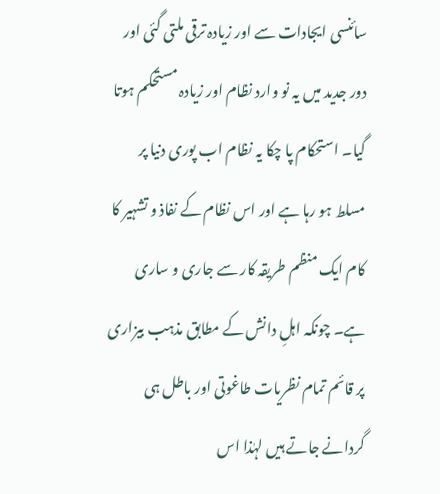سائنسی ایجادات سے اور زیادہ ترقی ملتی گئی اور دور جدید میں یہ نو وارد نظام اور زیادہ مستحکم ہوتا گیا۔ استحکام پا چکا یہ نظام اب پوری دنیا پر مسلط ہو رہا ہے اور اس نظام کے نفاذ و تشہیر کا کام ایک منظم طریقہ کار سے جاری و ساری ہے۔ چونکہ اہلِ دانش کے مطابق مذہب بیزاری پر قائم تمام نظریات طاغوتی اور باطل ہی گردانے جاتے ہیں لہٰذا اس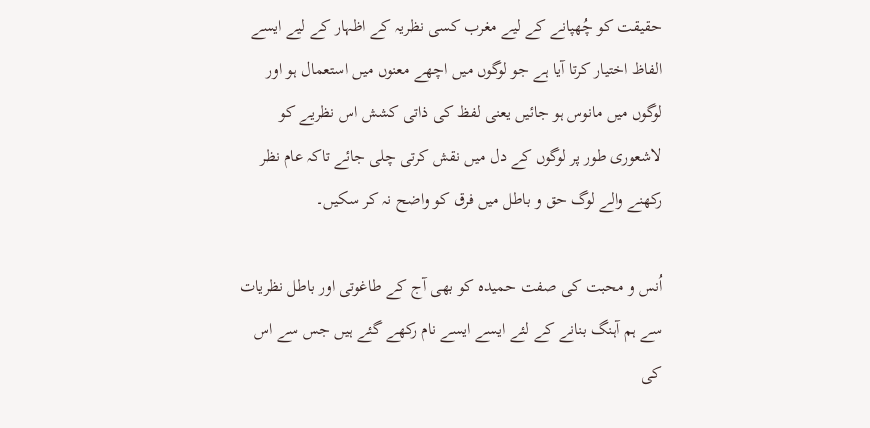حقیقت کو چُھپانے کے لیے مغرب کسی نظریہ کے اظہار کے لیے ایسے الفاظ اختیار کرتا آیا ہے جو لوگوں میں اچھے معنوں میں استعمال ہو اور لوگوں میں مانوس ہو جائیں یعنی لفظ کی ذاتی کشش اس نظریے کو لاشعوری طور پر لوگوں کے دل میں نقش کرتی چلی جائے تاکہ عام نظر رکھنے والے لوگ حق و باطل میں فرق کو واضح نہ کر سکیں۔

اُنس و محبت کی صفت حمیدہ کو بھی آج کے طاغوتی اور باطل نظریات سے ہم آہنگ بنانے کے لئے ایسے ایسے نام رکھے گئے ہیں جس سے اس کی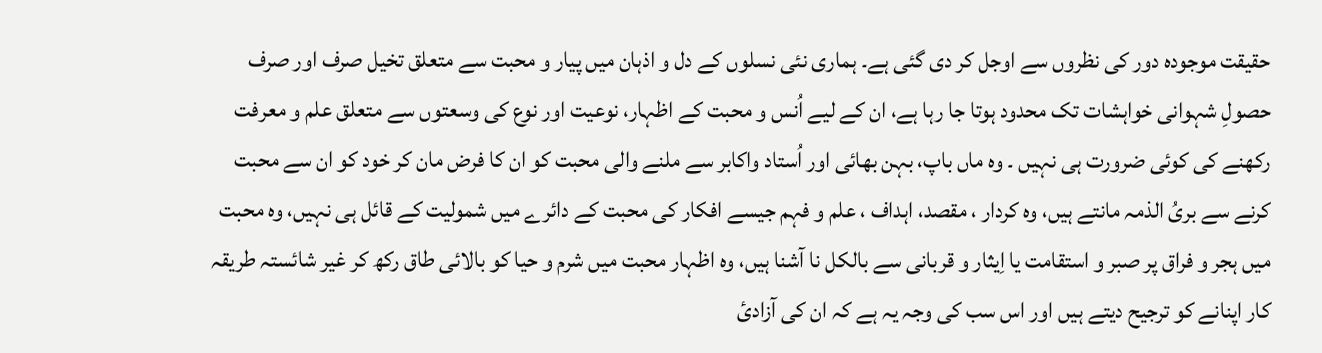حقیقت موجودہ دور کی نظروں سے اوجل کر دی گئی ہے۔ ہماری نئی نسلوں کے دل و اذہان میں پیار و محبت سے متعلق تخیل صرف اور صرف حصولِ شہوانی خواہشات تک محدود ہوتا جا رہا ہے، ان کے لیے اُنس و محبت کے اظہار، نوعیت اور نوع کی وسعتوں سے متعلق علم و معرفت رکھنے کی کوئی ضرورت ہی نہیں ۔ وہ ماں باپ، بہن بھائی اور اُستاد واکابر سے ملنے والی محبت کو ان کا فرض مان کر خود کو ان سے محبت کرنے سے بریُ الذمہ مانتے ہیں، وہ کردار ، مقصد، اہداف ، علم و فہم جیسے افکار کی محبت کے دائرے میں شمولیت کے قائل ہی نہیں، وہ محبت میں ہجر و فراق پر صبر و استقامت یا اِیثار و قربانی سے بالکل نا آشنا ہیں، وہ اظہار محبت میں شرم و حیا کو بالائی طاق رکھ کر غیر شائستہ طریقہ کار اپنانے کو ترجیح دیتے ہیں اور اس سب کی وجہ یہ ہے کہ ان کی آزادئ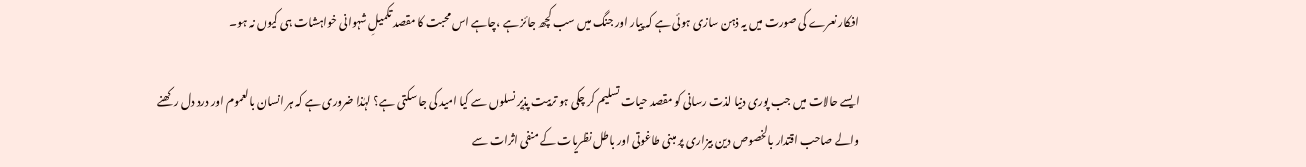افکار نعرے کی صورت میں یہ ذہن سازی ہوئی ہے کہ پیار اور جنگ میں سب کچھ جائز ہے ،چاہے اس محبت کا مقصد تکمیلِ شہوانی خواہشات ہی کیوں نہ ہو۔

ایسے حالات میں جب پوری دنیا لذت رسانی کو مقصد حیات تسلیم کر چکی ہو تربیت پذِیر نسلوں سے کیا امید کی جا سکتی ہے؟ لہٰذا ضروری ہے کہ ہر انسان بالعموم اور درد دل رکھنے والے صاحب اقتدار بالخصوص دین بیزاری پر مبنی طاغوتی اور باطل نظریات کے منفی اثرات سے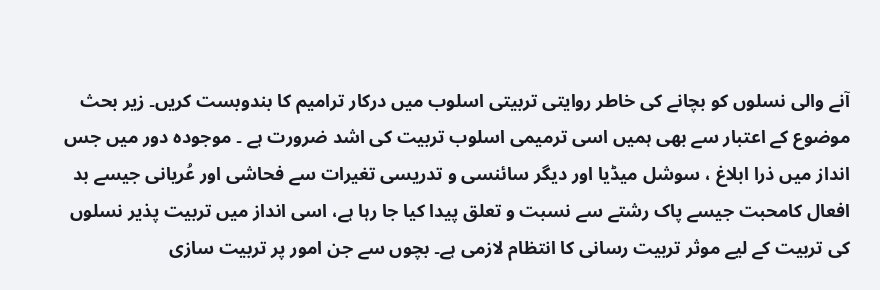آنے والی نسلوں کو بچانے کی خاطر روایتی تربیتی اسلوب میں درکار ترامیم کا بندوبست کریں۔ زیر بحث موضوع کے اعتبار سے بھی ہمیں اسی ترمیمی اسلوب تربیت کی اشد ضرورت ہے ۔ موجودہ دور میں جس انداز میں ذرا ابلاغ ، سوشل میڈیا اور دیگر سائنسی و تدریسی تغیرات سے فحاشی اور عُریانی جیسے بد افعال کامحبت جیسے پاک رشتے سے نسبت و تعلق پیدا کیا جا رہا ہے، اسی انداز میں تربیت پذیر نسلوں کی تربیت کے لیے موثر تربیت رسانی کا انتظام لازمی ہے۔ بچوں سے جن امور پر تربیت سازی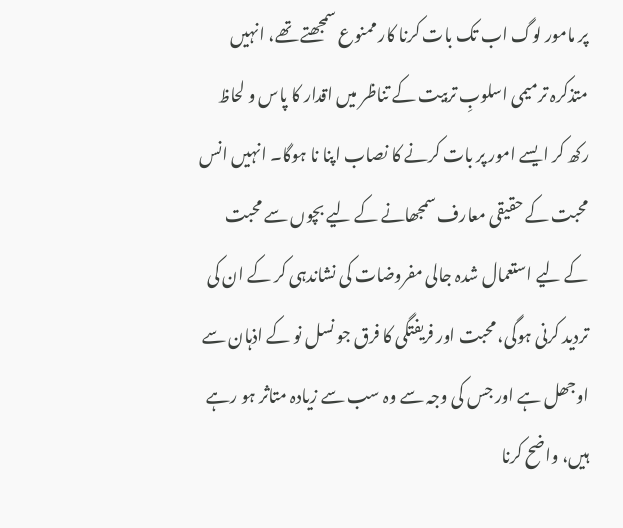پر مامور لوگ اب تک بات کرنا کار ممنوع سمجھتے تھے، انہیں متذکرہ ترمیمی اسلوبِ تربیت کے تناظر میں اقدار کا پاس و لحاظ رکھ کر ایسے امور پر بات کرنے کا نصاب اپنا نا ہوگا۔ انہیں انس محبت کے حقیقی معارف سمجھانے کے لیے بچوں سے محبت کے لیے استعمال شدہ جالی مفروضات کی نشاندہی کر کے ان کی تردید کرنی ہوگی، محبت اور فریفتگی کا فرق جو نسل نو کے اذہان سے اوجھل ہے اور جس کی وجہ سے وہ سب سے زیادہ متاثر ہو رہے ہیں، واضح کرنا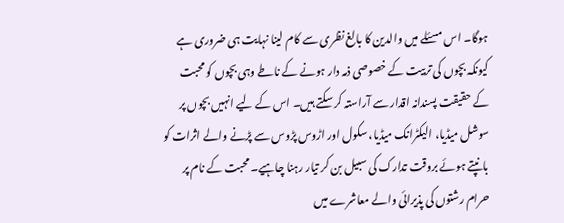ہوگا۔ اس مسئلے میں والدین کا بالغ نظری سے کام لینا نہایت ہی ضروری ہے کیونکہ بچوں کی تربیت کے خصوصی ذمہ دار ہونے کے ناطے وہی بچوں کو محبت کے حقیقت پسندانہ اقدار سے آراستہ کر سکتے ہیں۔ اس کے لیے انہیں بچوں پر سوشل میڈیا، الیکٹرانک میڈیا، سکول اور اڑوس پڑوس سے پڑنے والے اثرات کو بانپتے ہوئے بروقت تدارک کی سبیل بن کر تیار رہنا چاہیے۔ محبت کے نام پر حرام رشتوں کی پذیرائی والے معاشرے میں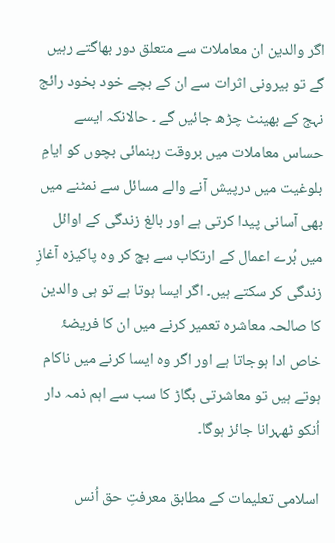اگر والدین ان معاملات سے متعلق دور بھاگتے رہیں گے تو بیرونی اثرات سے ان کے بچے خود بخود رائج نہج کے بھینٹ چڑھ جائیں گے ۔ حالانکہ ایسے حساس معاملات میں بروقت رہنمائی بچوں کو ایامِ بلوغیت میں درپیش آنے والے مسائل سے نمٹنے میں بھی آسانی پیدا کرتی ہے اور بالغ زندگی کے اوائل میں بُرے اعمال کے ارتکاب سے بچ کر وہ پاکیزہ آغازِ زندگی کر سکتے ہیں۔ اگر ایسا ہوتا ہے تو ہی والدین کا صالحہ معاشرہ تعمیر کرنے میں ان کا فریضۂ خاص ادا ہوجاتا ہے اور اگر وہ ایسا کرنے میں ناکام ہوتے ہیں تو معاشرتی بگاڑ کا سب سے اہم ذمہ دار اُنکو ٹھہرانا جائز ہوگا۔

اسلامی تعلیمات کے مطابق معرفتِ حق اُنس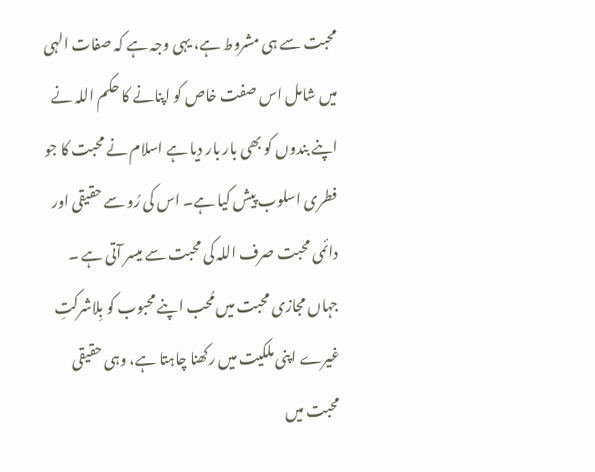محبت سے ہی مشروط ہے، یہی وجہ ہے کہ صفات الہی میں شامل اس صفت خاص کو اپنانے کا حکم اللہ نے اپنے بندوں کو بھی بار بار دیا ہے اسلام نے محبت کا جو فطری اسلوب پیش کیا ہے۔ اس کی رُو سے حقیقی اور دائمی محبت صرف اللہ کی محبت سے میسر آتی ہے ۔ جہاں مجازی محبت میں مُحب اپنے محبوب کو بِلاشرکتِ غیرے اپنی ملکیت میں رکھنا چاہتا ہے، وہی حقیقی محبت میں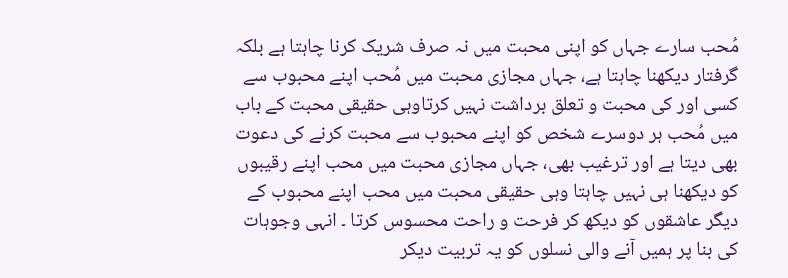مُحب سارے جہاں کو اپنی محبت میں نہ صرف شریک کرنا چاہتا ہے بلکہ گرفتار دیکھنا چاہتا ہے، جہاں مجازی محبت میں مُحب اپنے محبوب سے کسی اور کی محبت و تعلق برداشت نہیں کرتاوہی حقیقی محبت کے باب میں مُحب ہر دوسرے شخص کو اپنے محبوب سے محبت کرنے کی دعوت بھی دیتا ہے اور ترغیب بھی، جہاں مجازی محبت میں محب اپنے رقیبوں کو دیکھنا ہی نہیں چاہتا وہی حقیقی محبت میں محب اپنے محبوب کے دیگر عاشقوں کو دیکھ کر فرحت و راحت محسوس کرتا ۔ انہی وجوہات کی بنا پر ہمیں آنے والی نسلوں کو یہ تربیت دیکر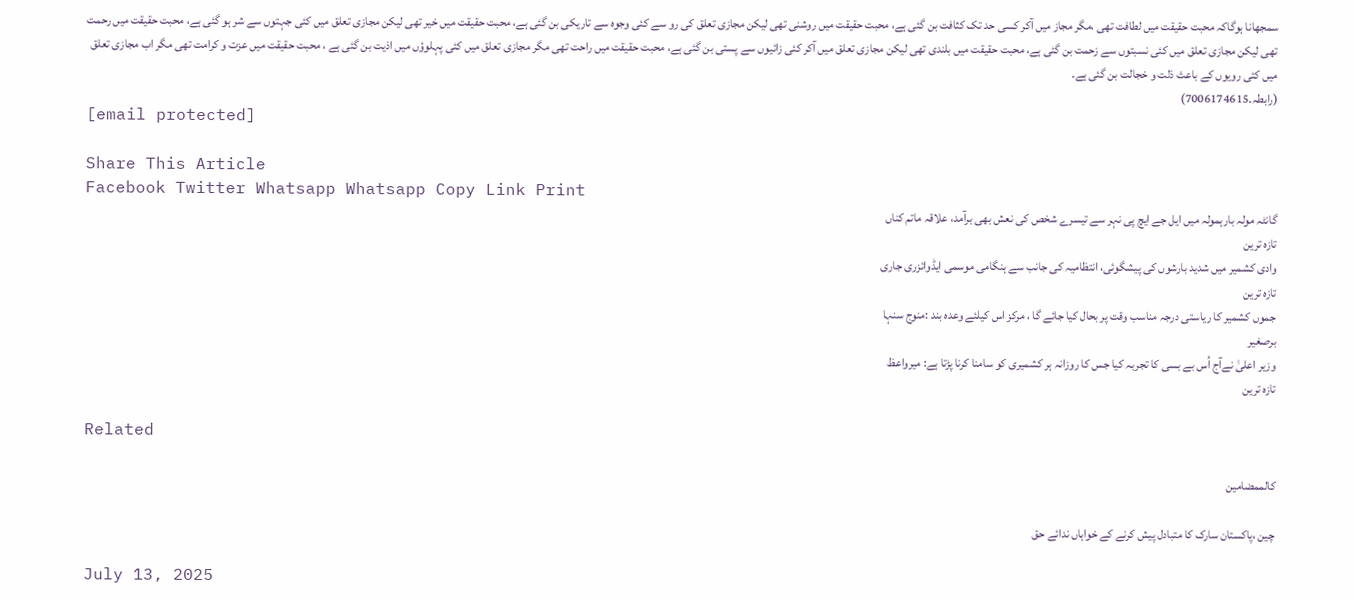سمجھانا ہوگاکہ محبت حقیقت میں لطافت تھی ،مگر مجاز میں آکر کسی حد تک کثافت بن گئی ہے، محبت حقیقت میں روشنی تھی لیکن مجازی تعلق کی رو سے کئی وجوہ سے تاریکی بن گئی ہے، محبت حقیقت میں خیر تھی لیکن مجازی تعلق میں کئی جہتوں سے شر ہو گئی ہے، محبت حقیقت میں رحمت تھی لیکن مجازی تعلق میں کئی نسبتوں سے زحمت بن گئی ہے، محبت حقیقت میں بلندی تھی لیکن مجازی تعلق میں آکر کئی زائیوں سے پستی بن گئی ہے، محبت حقیقت میں راحت تھی مگر مجازی تعلق میں کئی پہلوؤں میں اذیت بن گئی ہے ، محبت حقیقت میں عزت و کرامت تھی مگر اب مجازی تعلق میں کئی رویوں کے باعث ذلت و خجالت بن گئی ہے۔
(رابطہ۔7006174615)
[email protected]

Share This Article
Facebook Twitter Whatsapp Whatsapp Copy Link Print
گانٹہ مولہ بارہمولہ میں ایل جے ایچ پی نہر سے تیسرے شخص کی نعش بھی برآمد، علاقہ ماتم کناں
تازہ ترین
وادی کشمیر میں شدید بارشوں کی پیشگوئی، انتظامیہ کی جانب سے ہنگامی موسمی ایڈوائزری جاری
تازہ ترین
جموں کشمیر کا ریاستی درجہ مناسب وقت پر بحال کیا جائے گا ، مرکز اس کیلئے وعدہ بند :منوج سنہا
برصغیر
وزیر اعلیٰ نےآج اُس بے بسی کا تجربہ کیا جس کا روزانہ ہر کشمیری کو سامنا کرنا پڑتا ہے: میرواعظ
تازہ ترین

Related

کالممضامین

چین ،پاکستان سارک کا متبادل پیش کرنے کے خواہاں ندائے حق

July 13, 2025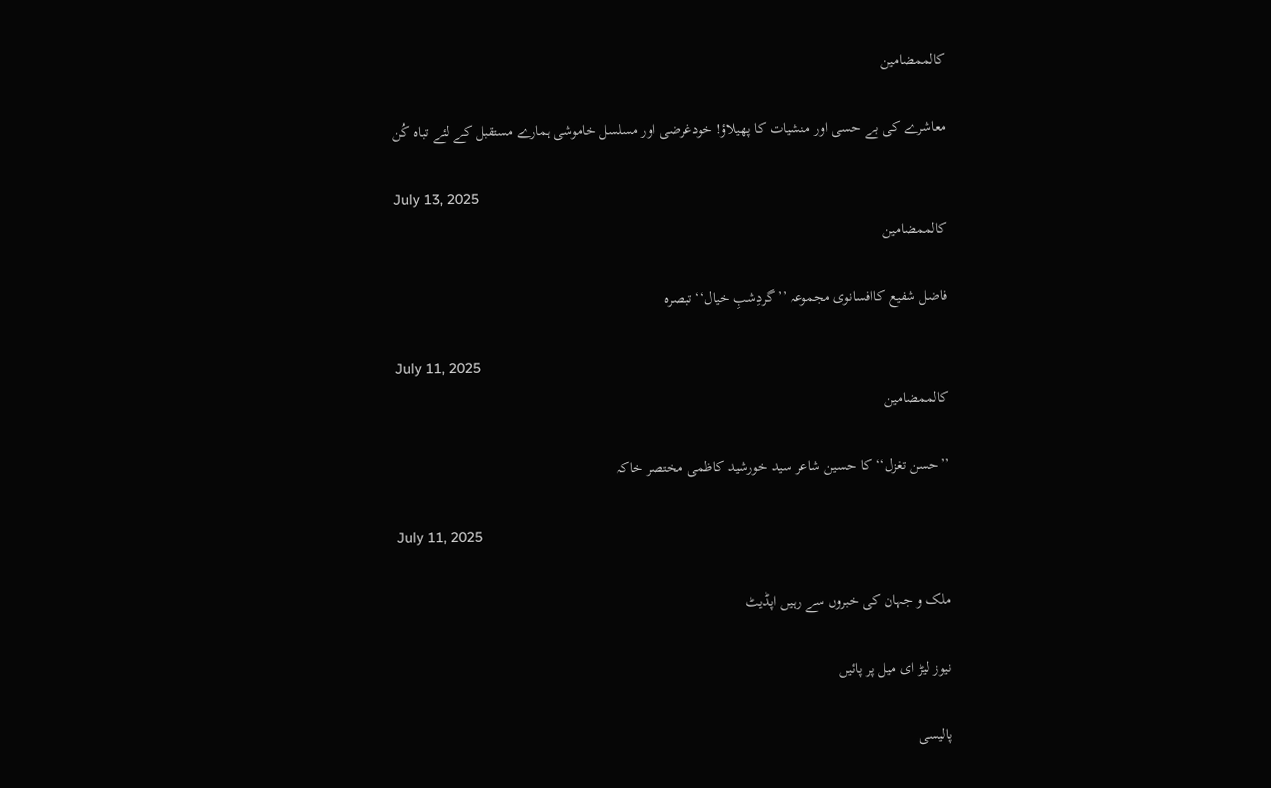کالممضامین

معاشرے کی بے حسی اور منشیات کا پھیلاؤ! خودغرضی اور مسلسل خاموشی ہمارے مستقبل کے لئے تباہ کُن

July 13, 2025
کالممضامین

فاضل شفیع کاافسانوی مجموعہ ’’گردِشبِ خیال‘‘ تبصرہ

July 11, 2025
کالممضامین

’’حسن تغزل‘‘ کا حسین شاعر سید خورشید کاظمی مختصر خاکہ

July 11, 2025

ملک و جہان کی خبروں سے رہیں اپڈیٹ

نیوز لیڑ ای میل پر پائیں

پالیسی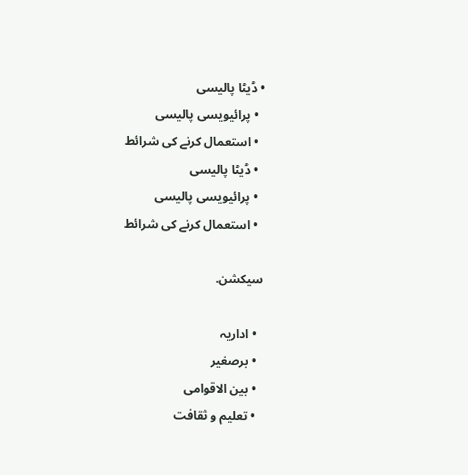• ڈیٹا پالیسی
  • پرائیویسی پالیسی
  • استعمال کرنے کی شرائط
  • ڈیٹا پالیسی
  • پرائیویسی پالیسی
  • استعمال کرنے کی شرائط

سیکشن.

  • اداریہ
  • برصغیر
  • بین الاقوامی
  • تعلیم و ثقافت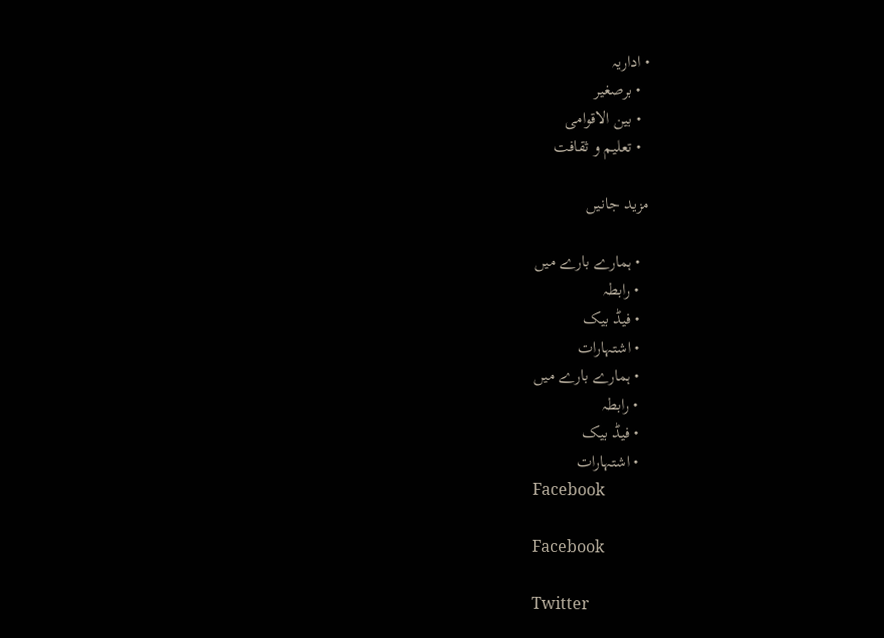• اداریہ
  • برصغیر
  • بین الاقوامی
  • تعلیم و ثقافت

مزید جانیں

  • ہمارے بارے میں
  • رابطہ
  • فیڈ بیک
  • اشتہارات
  • ہمارے بارے میں
  • رابطہ
  • فیڈ بیک
  • اشتہارات
Facebook

Facebook

Twitter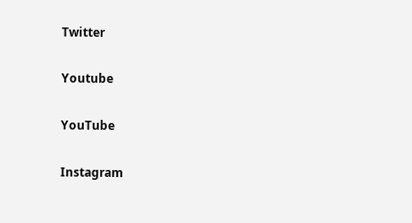Twitter

Youtube

YouTube

Instagram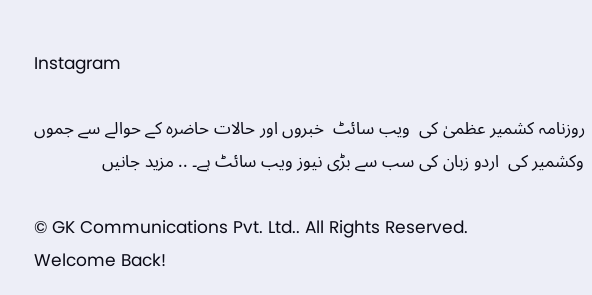Instagram

روزنامہ کشمیر عظمیٰ کی  ویب سائٹ  خبروں اور حالات حاضرہ کے حوالے سے جموں وکشمیر کی  اردو زبان کی سب سے بڑی نیوز ویب سائٹ ہے۔ .. مزید جانیں

© GK Communications Pvt. Ltd.. All Rights Reserved.
Welcome Back!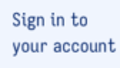Sign in to your account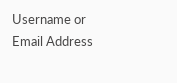Username or Email Address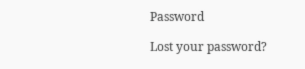Password

Lost your password?